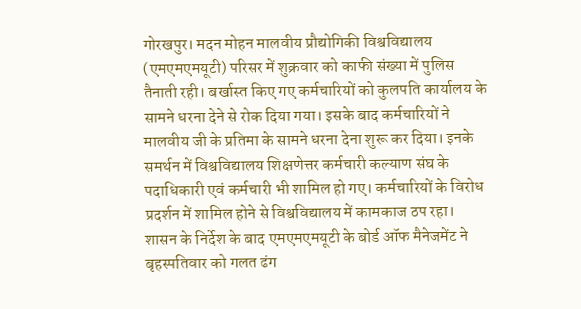गोरखपुर। मदन मोहन मालवीय प्रौद्योगिकी विश्वविद्यालय (एमएमएमयूटी) परिसर में शुक्रवार को काफी संख्या में पुलिस तैनाती रही। बर्खास्त किए गए कर्मचारियों को कुलपति कार्यालय के सामने धरना देने से रोक दिया गया। इसके बाद कर्मचारियों ने मालवीय जी के प्रतिमा के सामने धरना देना शुरू कर दिया। इनके समर्थन में विश्वविद्यालय शिक्षणेत्तर कर्मचारी कल्याण संघ के पदाधिकारी एवं कर्मचारी भी शामिल हो गए। कर्मचारियों के विरोध प्रदर्शन में शामिल होने से विश्वविद्यालय में कामकाज ठप रहा।
शासन के निर्देश के बाद एमएमएमयूटी के बोर्ड ऑफ मैनेजमेंट ने बृहस्पतिवार को गलत ढंग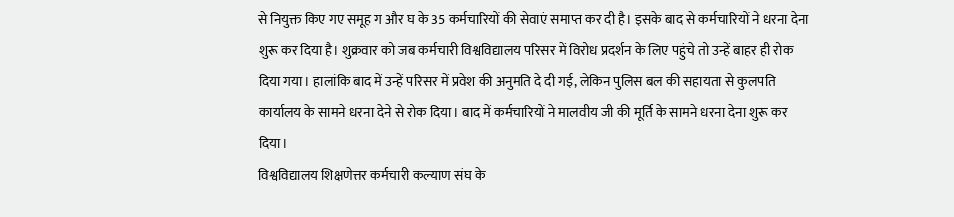से नियुक्त किए गए समूह ग और घ के 35 कर्मचारियों की सेवाएं समाप्त कर दी है। इसके बाद से कर्मचारियों ने धरना देना शुरू कर दिया है। शुक्रवार को जब कर्मचारी विश्वविद्यालय परिसर में विरोध प्रदर्शन के लिए पहुंचे तो उन्हें बाहर ही रोक दिया गया। हालांकि बाद में उन्हें परिसर में प्रवेश की अनुमति दे दी गई, लेकिन पुलिस बल की सहायता से कुलपति कार्यालय के सामने धरना देने से रोक दिया। बाद में कर्मचारियों ने मालवीय जी की मूर्ति के सामने धरना देना शुरू कर दिया।
विश्वविद्यालय शिक्षणेत्तर कर्मचारी कल्याण संघ के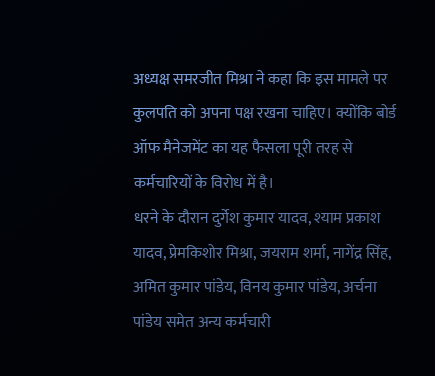अध्यक्ष समरजीत मिश्रा ने कहा कि इस मामले पर कुलपति को अपना पक्ष रखना चाहिए। क्योंकि बोर्ड ऑफ मैनेजमेंट का यह फैसला पूरी तरह से कर्मचारियों के विरोध में है।
धरने के दौरान दुर्गेश कुमार यादव, श्याम प्रकाश यादव, प्रेमकिशोर मिश्रा, जयराम शर्मा, नागेंद्र सिंह, अमित कुमार पांडेय, विनय कुमार पांडेय, अर्चना पांडेय समेत अन्य कर्मचारी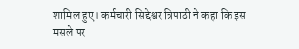शामिल हुए। कर्मचारी सिद्देश्वर त्रिपाठी ने कहा कि इस मसले पर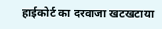हाईकोर्ट का दरवाजा खटखटाया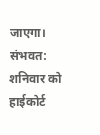जाएगा। संभवत: शनिवार को हाईकोर्ट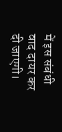में इस संबंधी वाद दायर कर दी जाएगी।